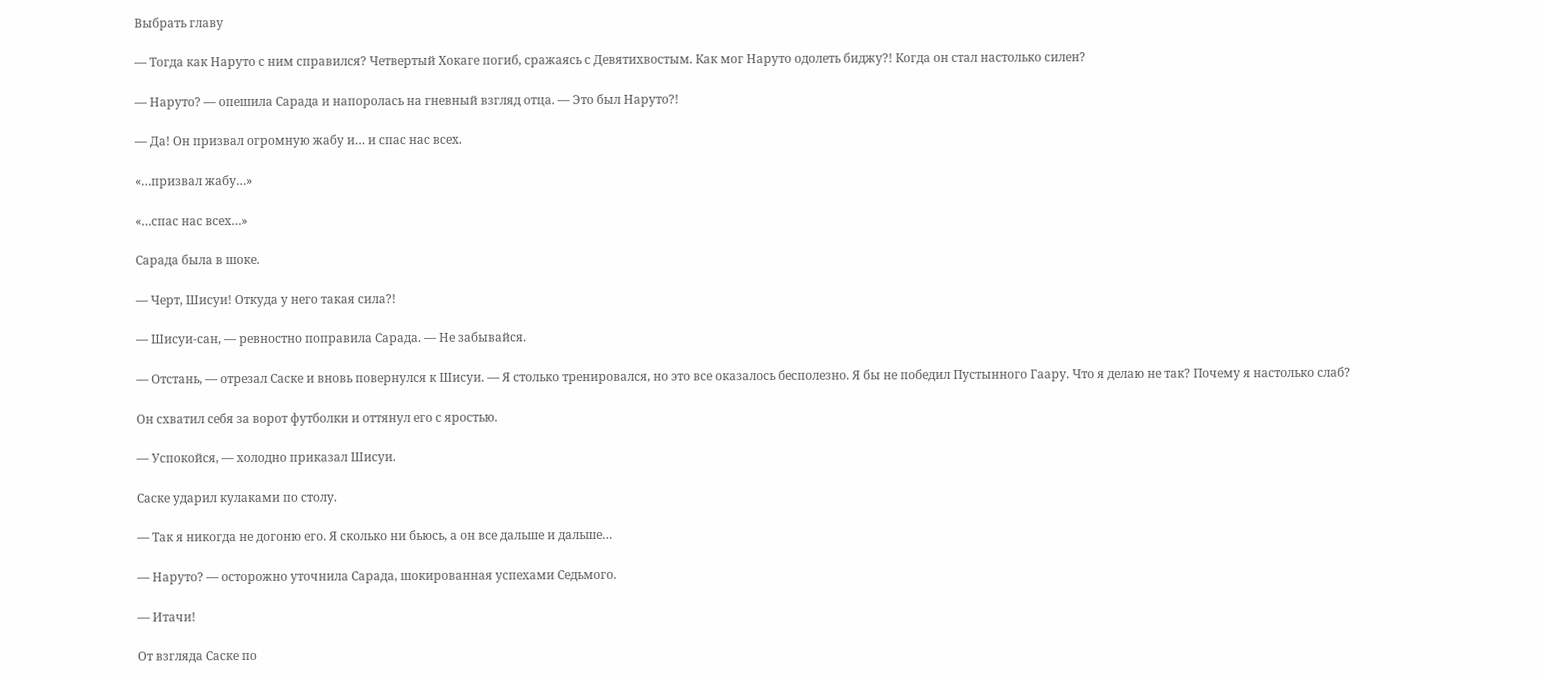Выбрать главу

— Тогда как Наруто с ним справился? Четвертый Хокаге погиб, сражаясь с Девятихвостым. Как мог Наруто одолеть биджу?! Когда он стал настолько силен?

— Наруто? — опешила Сарада и напоролась на гневный взгляд отца. — Это был Наруто?!

— Да! Он призвал огромную жабу и… и спас нас всех.

«…призвал жабу…»

«…спас нас всех…»

Сарада была в шоке.

— Черт, Шисуи! Откуда у него такая сила?!

— Шисуи-сан, — ревностно поправила Сарада. — Не забывайся.

— Отстань, — отрезал Саске и вновь повернулся к Шисуи. — Я столько тренировался, но это все оказалось бесполезно. Я бы не победил Пустынного Гаару. Что я делаю не так? Почему я настолько слаб?

Он схватил себя за ворот футболки и оттянул его с яростью.

— Успокойся, — холодно приказал Шисуи.

Саске ударил кулаками по столу.

— Так я никогда не догоню его. Я сколько ни бьюсь, а он все дальше и дальше…

— Наруто? — осторожно уточнила Сарада, шокированная успехами Седьмого.

— Итачи!

От взгляда Саске по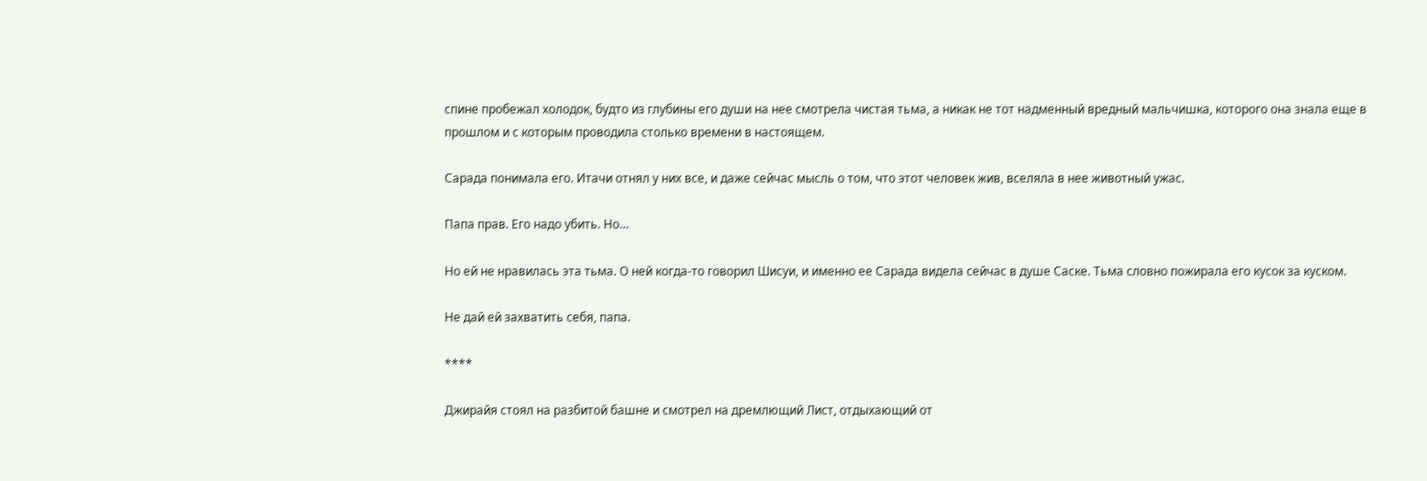спине пробежал холодок, будто из глубины его души на нее смотрела чистая тьма, а никак не тот надменный вредный мальчишка, которого она знала еще в прошлом и с которым проводила столько времени в настоящем.

Сарада понимала его. Итачи отнял у них все, и даже сейчас мысль о том, что этот человек жив, вселяла в нее животный ужас.

Папа прав. Его надо убить. Но…

Но ей не нравилась эта тьма. О ней когда-то говорил Шисуи, и именно ее Сарада видела сейчас в душе Саске. Тьма словно пожирала его кусок за куском.

Не дай ей захватить себя, папа.

****

Джирайя стоял на разбитой башне и смотрел на дремлющий Лист, отдыхающий от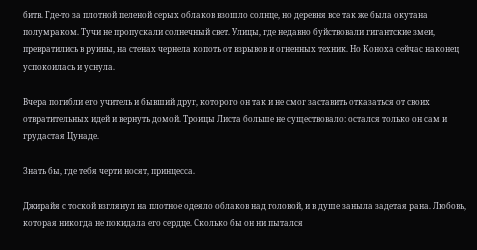битв. Где-то за плотной пеленой серых облаков взошло солнце, но деревня все так же была окутана полумраком. Тучи не пропускали солнечный свет. Улицы, где недавно буйствовали гигантские змеи, превратились в руины, на стенах чернела копоть от взрывов и огненных техник. Но Коноха сейчас наконец успокоилась и уснула.

Вчера погибли его учитель и бывший друг, которого он так и не смог заставить отказаться от своих отвратительных идей и вернуть домой. Троицы Листа больше не существовало: остался только он сам и грудастая Цунаде.

Знать бы, где тебя черти носят, принцесса.

Джирайя с тоской взглянул на плотное одеяло облаков над головой, и в душе заныла задетая рана. Любовь, которая никогда не покидала его сердце. Сколько бы он ни пытался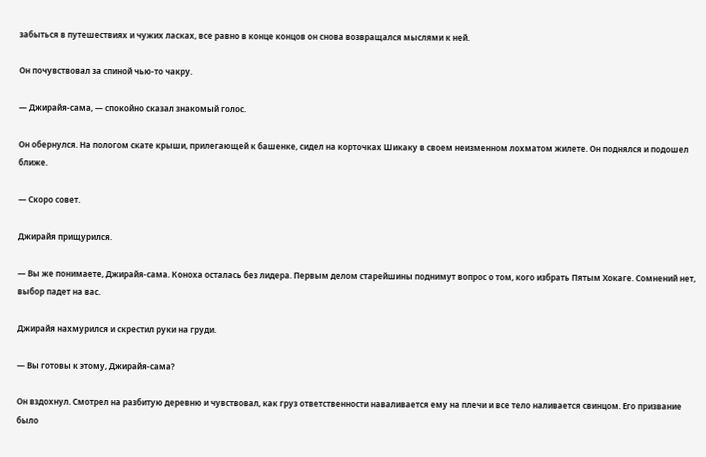забыться в путешествиях и чужих ласках, все равно в конце концов он снова возвращался мыслями к ней.

Он почувствовал за спиной чью-то чакру.

— Джирайя-сама, — спокойно сказал знакомый голос.

Он обернулся. На пологом скате крыши, прилегающей к башенке, сидел на корточках Шикаку в своем неизменном лохматом жилете. Он поднялся и подошел ближе.

— Скоро совет.

Джирайя прищурился.

— Вы же понимаете, Джирайя-сама. Коноха осталась без лидера. Первым делом старейшины поднимут вопрос о том, кого избрать Пятым Хокаге. Сомнений нет, выбор падет на вас.

Джирайя нахмурился и скрестил руки на груди.

— Вы готовы к этому, Джирайя-сама?

Он вздохнул. Смотрел на разбитую деревню и чувствовал, как груз ответственности наваливается ему на плечи и все тело наливается свинцом. Его призвание было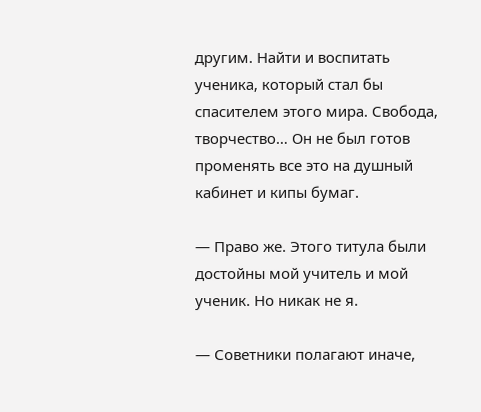другим. Найти и воспитать ученика, который стал бы спасителем этого мира. Свобода, творчество… Он не был готов променять все это на душный кабинет и кипы бумаг.

— Право же. Этого титула были достойны мой учитель и мой ученик. Но никак не я.

— Советники полагают иначе,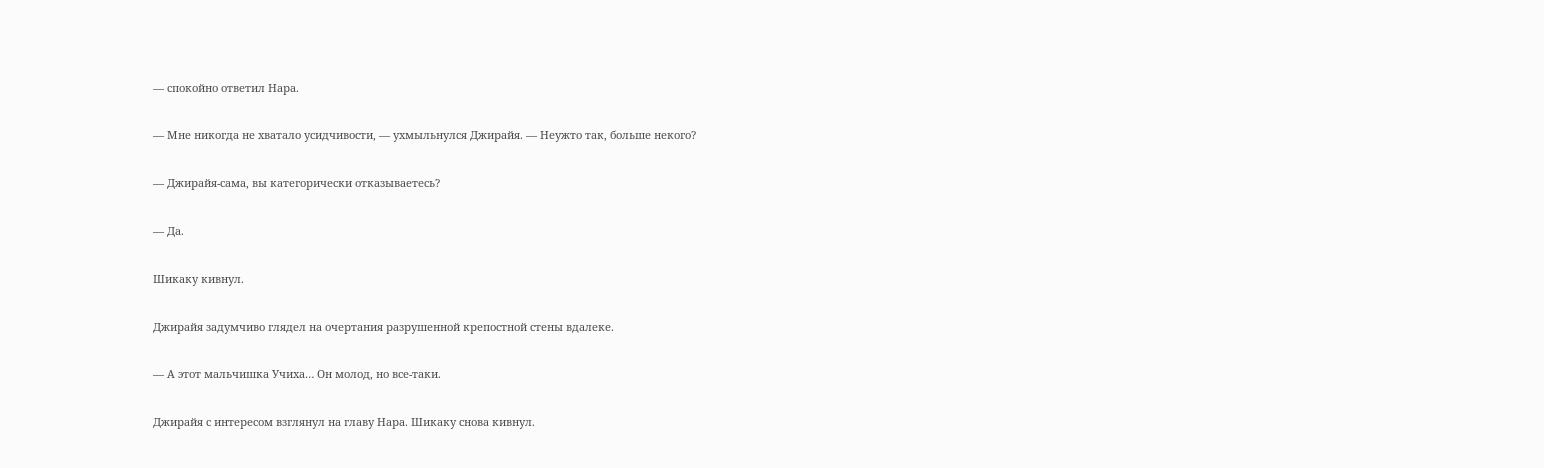— спокойно ответил Нара.

— Мне никогда не хватало усидчивости, — ухмыльнулся Джирайя. — Неужто так, больше некого?

— Джирайя-сама, вы категорически отказываетесь?

— Да.

Шикаку кивнул.

Джирайя задумчиво глядел на очертания разрушенной крепостной стены вдалеке.

— А этот мальчишка Учиха… Он молод, но все-таки.

Джирайя с интересом взглянул на главу Нара. Шикаку снова кивнул.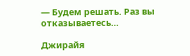— Будем решать. Раз вы отказываетесь…

Джирайя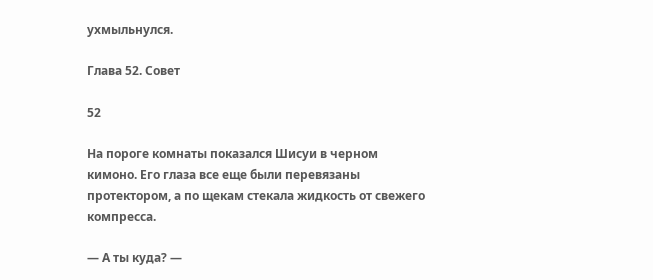ухмыльнулся.

Глава 52. Совет

52

На пороге комнаты показался Шисуи в черном кимоно. Его глаза все еще были перевязаны протектором, а по щекам стекала жидкость от свежего компресса.

— А ты куда? —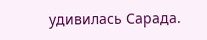удивилась Сарада.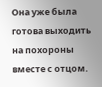Она уже была готова выходить на похороны вместе с отцом.